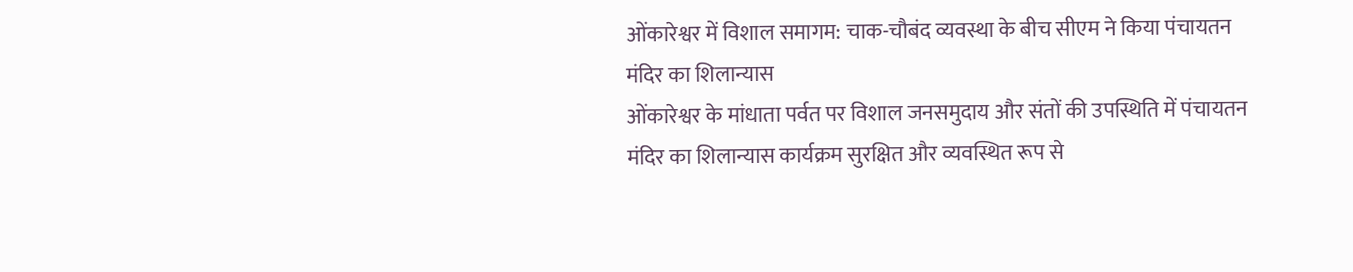ओंकारेश्वर में विशाल समागम: चाक-चौबंद व्यवस्था के बीच सीएम ने किया पंचायतन मंदिर का शिलान्यास
ओंकारेश्वर के मांधाता पर्वत पर विशाल जनसमुदाय और संतों की उपस्थिति में पंचायतन मंदिर का शिलान्यास कार्यक्रम सुरक्षित और व्यवस्थित रूप से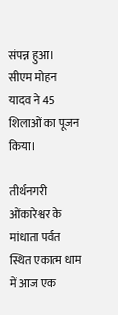संपन्न हुआ। सीएम मोहन यादव ने 45 शिलाओं का पूजन किया।

तीर्थनगरी ओंकारेश्वर के मांधाता पर्वत स्थित एकात्म धाम में आज एक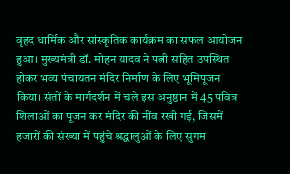वृहद धार्मिक और सांस्कृतिक कार्यक्रम का सफल आयोजन हुआ। मुख्यमंत्री डॉ. मोहन यादव ने पत्नी सहित उपस्थित होकर भव्य पंचायतन मंदिर निर्माण के लिए भूमिपूजन किया। संतों के मार्गदर्शन में चले इस अनुष्ठान में 45 पवित्र शिलाओं का पूजन कर मंदिर की नींव रखी गई, जिसमें हजारों की संख्या में पहुंचे श्रद्धालुओं के लिए सुगम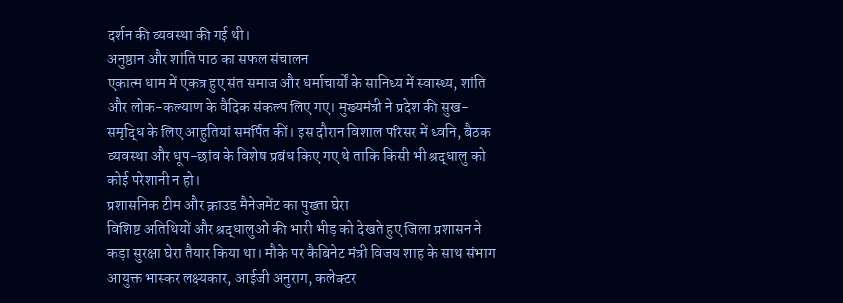दर्शन की व्यवस्था की गई थी।
अनुष्ठान और शांति पाठ का सफल संचालन
एकात्म धाम में एकत्र हुए संत समाज और धर्माचार्यों के सानिध्य में स्वास्थ्य, शांति और लोक-कल्याण के वैदिक संकल्प लिए गए। मुख्यमंत्री ने प्रदेश की सुख-समृद्धि के लिए आहुतियां समर्पित कीं। इस दौरान विशाल परिसर में ध्वनि, बैठक व्यवस्था और धूप-छांव के विशेष प्रबंध किए गए थे ताकि किसी भी श्रद्धालु को कोई परेशानी न हो।
प्रशासनिक टीम और क्राउड मैनेजमेंट का पुख्ता घेरा
विशिष्ट अतिथियों और श्रद्धालुओं की भारी भीड़ को देखते हुए जिला प्रशासन ने कड़ा सुरक्षा घेरा तैयार किया था। मौके पर कैबिनेट मंत्री विजय शाह के साथ संभाग आयुक्त भास्कर लक्ष्यकार, आईजी अनुराग, कलेक्टर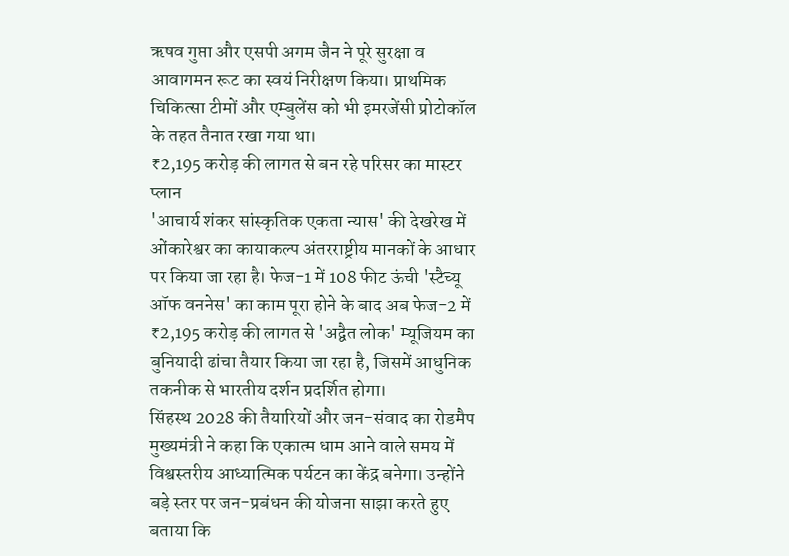ऋषव गुप्ता और एसपी अगम जैन ने पूरे सुरक्षा व आवागमन रूट का स्वयं निरीक्षण किया। प्राथमिक चिकित्सा टीमों और एम्बुलेंस को भी इमरजेंसी प्रोटोकॉल के तहत तैनात रखा गया था।
₹2,195 करोड़ की लागत से बन रहे परिसर का मास्टर प्लान
'आचार्य शंकर सांस्कृतिक एकता न्यास' की देखरेख में ओंकारेश्वर का कायाकल्प अंतरराष्ट्रीय मानकों के आधार पर किया जा रहा है। फेज-1 में 108 फीट ऊंची 'स्टैच्यू ऑफ वननेस' का काम पूरा होने के बाद अब फेज-2 में ₹2,195 करोड़ की लागत से 'अद्वैत लोक' म्यूजियम का बुनियादी ढांचा तैयार किया जा रहा है, जिसमें आधुनिक तकनीक से भारतीय दर्शन प्रदर्शित होगा।
सिंहस्थ 2028 की तैयारियों और जन-संवाद का रोडमैप
मुख्यमंत्री ने कहा कि एकात्म धाम आने वाले समय में विश्वस्तरीय आध्यात्मिक पर्यटन का केंद्र बनेगा। उन्होंने बड़े स्तर पर जन-प्रबंधन की योजना साझा करते हुए बताया कि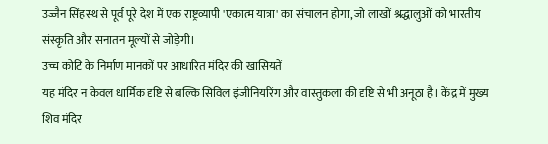उज्जैन सिंहस्थ से पूर्व पूरे देश में एक राष्ट्रव्यापी 'एकात्म यात्रा' का संचालन होगा, जो लाखों श्रद्धालुओं को भारतीय संस्कृति और सनातन मूल्यों से जोड़ेगी।
उच्च कोटि के निर्माण मानकों पर आधारित मंदिर की खासियतें
यह मंदिर न केवल धार्मिक दृष्टि से बल्कि सिविल इंजीनियरिंग और वास्तुकला की दृष्टि से भी अनूठा है। केंद्र में मुख्य शिव मंदिर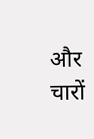और चारों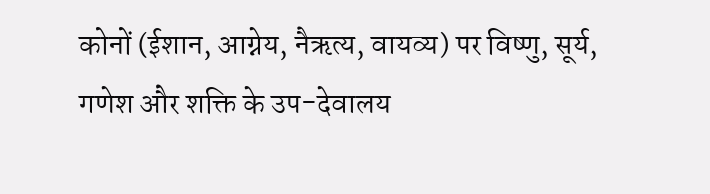कोनों (ईशान, आग्नेय, नैऋत्य, वायव्य) पर विष्णु, सूर्य, गणेश और शक्ति के उप-देवालय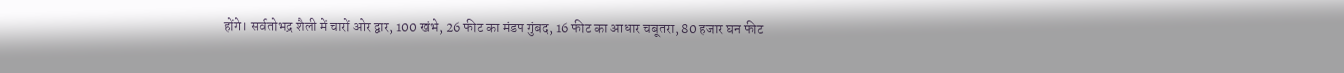होंगे। सर्वतोभद्र शैली में चारों ओर द्वार, 100 खंभे, 26 फीट का मंडप गुंबद, 16 फीट का आधार चबूतरा, 80 हजार घन फीट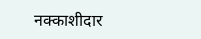नक्काशीदार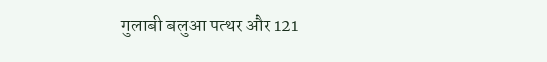गुलाबी बलुआ पत्थर और 121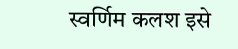स्वर्णिम कलश इसे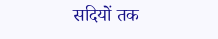सदियों तक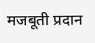मजबूती प्रदान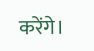करेंगे।